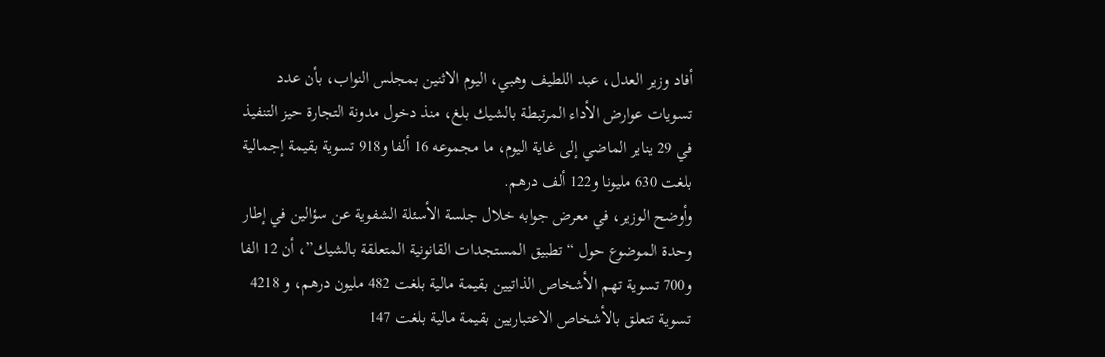أفاد وزير العدل، عبد اللطيف وهبي، اليوم الاثنين بمجلس النواب، بأن عدد تسويات عوارض الأداء المرتبطة بالشيك بلغ، منذ دخول مدونة التجارة حيز التنفيذ في 29 يناير الماضي إلى غاية اليوم، ما مجموعه 16 ألفا و918 تسوية بقيمة إجمالية بلغت 630 مليونا و122 ألف درهم.
وأوضح الوزير، في معرض جوابه خلال جلسة الأسئلة الشفوية عن سؤالين في إطار وحدة الموضوع حول “تطبيق المستجدات القانونية المتعلقة بالشيك”، أن 12 الفا و700 تسوية تهم الأشخاص الذاتيين بقيمة مالية بلغت 482 مليون درهم، و 4218 تسوية تتعلق بالأشخاص الاعتباريين بقيمة مالية بلغت 147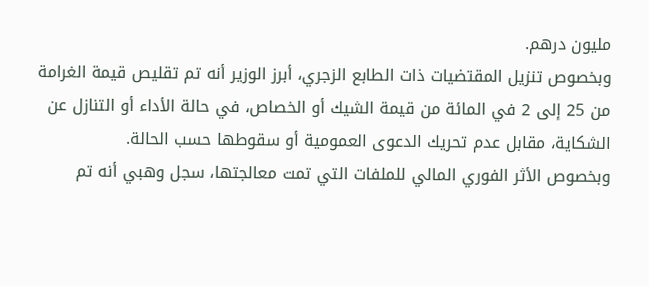مليون درهم.
وبخصوص تنزيل المقتضيات ذات الطابع الزجري، أبرز الوزير أنه تم تقليص قيمة الغرامة من 25 إلى 2 في المائة من قيمة الشيك أو الخصاص، في حالة الأداء أو التنازل عن الشكاية، مقابل عدم تحريك الدعوى العمومية أو سقوطها حسب الحالة.
وبخصوص الأثر الفوري المالي للملفات التي تمت معالجتها، سجل وهبي أنه تم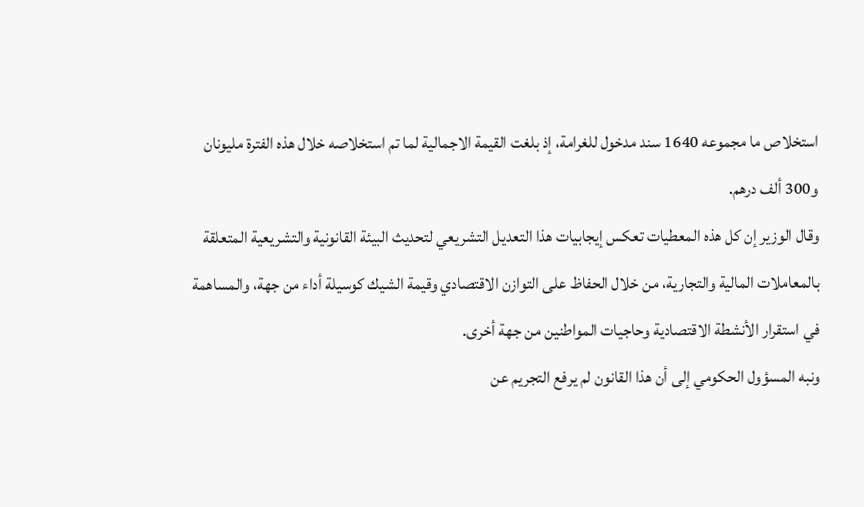استخلاص ما مجموعه 1640 سند مدخول للغرامة، إذ بلغت القيمة الاجمالية لما تم استخلاصه خلال هذه الفترة مليونان و300 ألف درهم.
وقال الوزير إن كل هذه المعطيات تعكس إيجابيات هذا التعديل التشريعي لتحديث البيئة القانونية والتشريعية المتعلقة بالمعاملات المالية والتجارية، من خلال الحفاظ على التوازن الاقتصادي وقيمة الشيك كوسيلة أداء من جهة، والمساهمة في استقرار الأنشطة الاقتصادية وحاجيات المواطنين من جهة أخرى.
ونبه المسؤول الحكومي إلى أن هذا القانون لم يرفع التجريم عن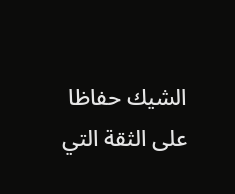الشيك حفاظا على الثقة التي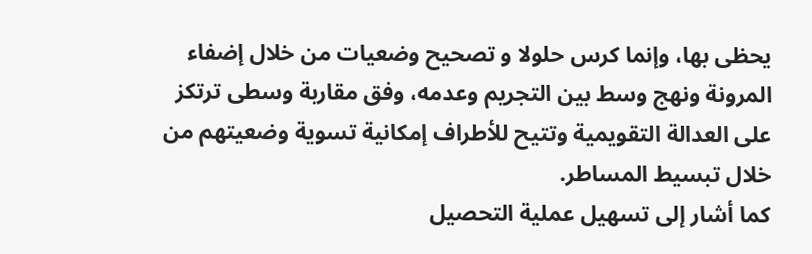يحظى بها، وإنما كرس حلولا و تصحيح وضعيات من خلال إضفاء المرونة ونهج وسط بين التجريم وعدمه، وفق مقاربة وسطى ترتكز على العدالة التقويمية وتتيح للأطراف إمكانية تسوية وضعيتهم من خلال تبسيط المساطر.
كما أشار إلى تسهيل عملية التحصيل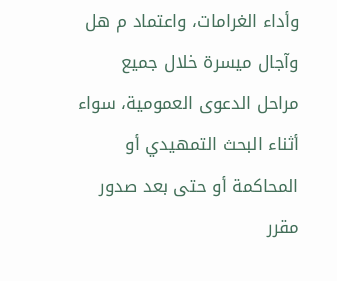وأداء الغرامات، واعتماد م هل وآجال ميسرة خلال جميع مراحل الدعوى العمومية، سواء أثناء البحث التمهيدي أو المحاكمة أو حتى بعد صدور مقرر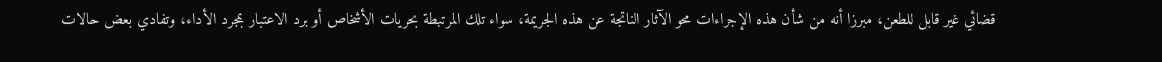قضائي غير قابل للطعن، مبرزا أنه من شأن هذه الإجراءات محو الآثار الناتجة عن هذه الجريمة، سواء تلك المرتبطة بحريات الأشخاص أو برد الاعتبار بمجرد الأداء، وتفادي بعض حالات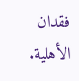فقدان الأهلية.